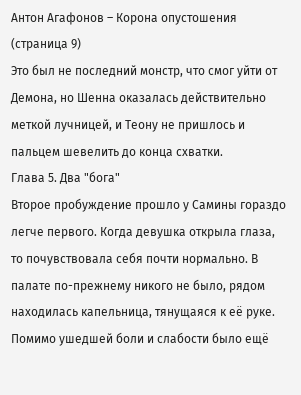Антон Агафонов – Корона опустошения (страница 9)
Это был не последний монстр, что смог уйти от Демона, но Шенна оказалась действительно меткой лучницей, и Теону не пришлось и пальцем шевелить до конца схватки.
Глава 5. Два "бога"
Второе пробуждение прошло у Самины гораздо легче первого. Когда девушка открыла глаза, то почувствовала себя почти нормально. В палате по-прежнему никого не было, рядом находилась капельница, тянущаяся к её руке. Помимо ушедшей боли и слабости было ещё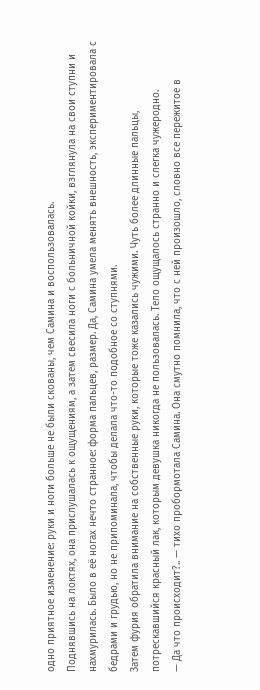одно приятное изменение: руки и ноги больше не были скованы, чем Самина и воспользовалась.
Поднявшись на локтях, она прислушалась к ощущениям, а затем свесила ноги с больничной койки, взглянула на свои ступни и нахмурилась. Было в её ногах нечто странное: форма пальцев, размер. Да, Самина умела менять внешность, экспериментировала с бедрами и грудью, но не припоминала, чтобы делала что-то подобное со ступнями.
Затем фурия обратила внимание на собственные руки, которые тоже казались чужими. Чуть более длинные пальцы, потрескавшийся красный лак, которым девушка никогда не пользовалась. Тело ощущалось странно и слегка чужеродно.
— Да что происходит?.. — тихо пробормотала Самина. Она смутно помнила, что с ней произошло, словно все пережитое в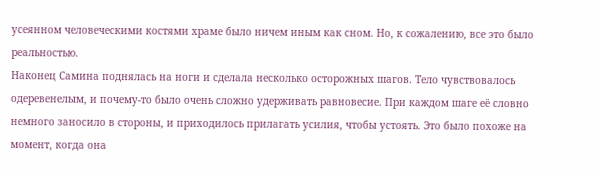усеянном человеческими костями храме было ничем иным как сном. Но, к сожалению, все это было реальностью.
Наконец Самина поднялась на ноги и сделала несколько осторожных шагов. Тело чувствовалось одеревенелым, и почему-то было очень сложно удерживать равновесие. При каждом шаге её словно немного заносило в стороны, и приходилось прилагать усилия, чтобы устоять. Это было похоже на момент, когда она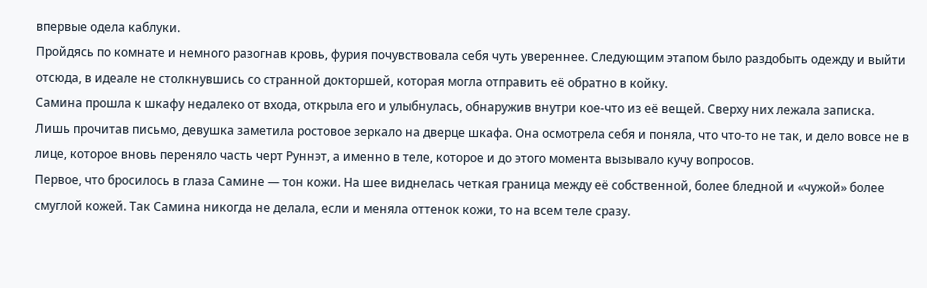впервые одела каблуки.
Пройдясь по комнате и немного разогнав кровь, фурия почувствовала себя чуть увереннее. Следующим этапом было раздобыть одежду и выйти отсюда, в идеале не столкнувшись со странной докторшей, которая могла отправить её обратно в койку.
Самина прошла к шкафу недалеко от входа, открыла его и улыбнулась, обнаружив внутри кое-что из её вещей. Сверху них лежала записка.
Лишь прочитав письмо, девушка заметила ростовое зеркало на дверце шкафа. Она осмотрела себя и поняла, что что-то не так, и дело вовсе не в лице, которое вновь переняло часть черт Руннэт, а именно в теле, которое и до этого момента вызывало кучу вопросов.
Первое, что бросилось в глаза Самине — тон кожи. На шее виднелась четкая граница между её собственной, более бледной и «чужой» более смуглой кожей. Так Самина никогда не делала, если и меняла оттенок кожи, то на всем теле сразу.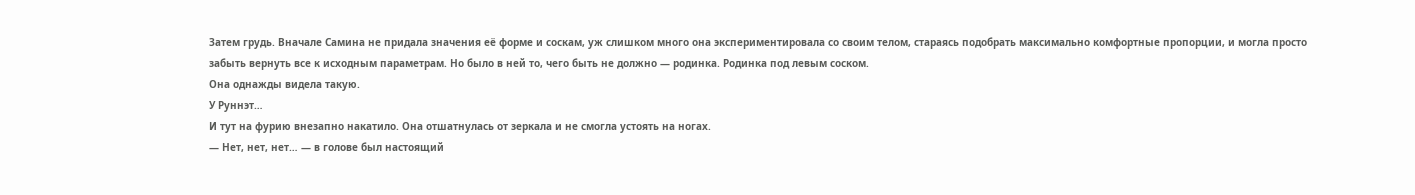Затем грудь. Вначале Самина не придала значения её форме и соскам, уж слишком много она экспериментировала со своим телом, стараясь подобрать максимально комфортные пропорции, и могла просто забыть вернуть все к исходным параметрам. Но было в ней то, чего быть не должно — родинка. Родинка под левым соском.
Она однажды видела такую.
У Руннэт…
И тут на фурию внезапно накатило. Она отшатнулась от зеркала и не смогла устоять на ногах.
— Нет, нет, нет… — в голове был настоящий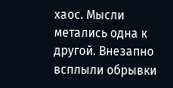хаос. Мысли метались одна к другой. Внезапно всплыли обрывки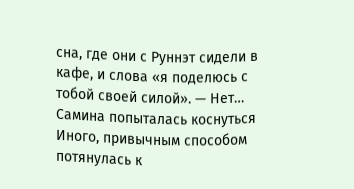сна, где они с Руннэт сидели в кафе, и слова «я поделюсь с тобой своей силой». — Нет…
Самина попыталась коснуться Иного, привычным способом потянулась к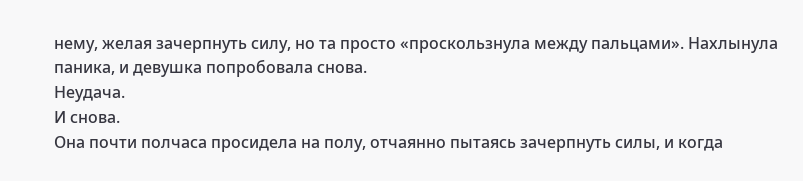нему, желая зачерпнуть силу, но та просто «проскользнула между пальцами». Нахлынула паника, и девушка попробовала снова.
Неудача.
И снова.
Она почти полчаса просидела на полу, отчаянно пытаясь зачерпнуть силы, и когда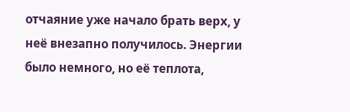отчаяние уже начало брать верх, у неё внезапно получилось. Энергии было немного, но её теплота,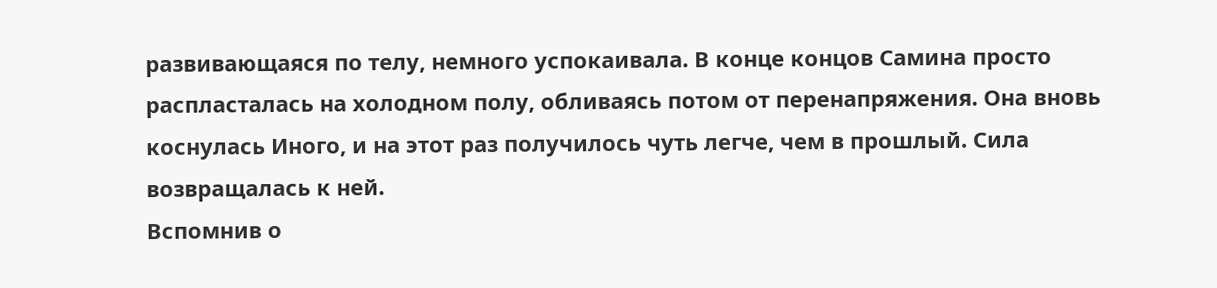развивающаяся по телу, немного успокаивала. В конце концов Самина просто распласталась на холодном полу, обливаясь потом от перенапряжения. Она вновь коснулась Иного, и на этот раз получилось чуть легче, чем в прошлый. Сила возвращалась к ней.
Вспомнив о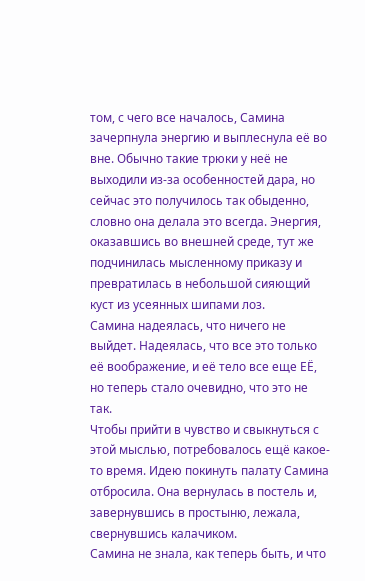том, с чего все началось, Самина зачерпнула энергию и выплеснула её во вне. Обычно такие трюки у неё не выходили из-за особенностей дара, но сейчас это получилось так обыденно, словно она делала это всегда. Энергия, оказавшись во внешней среде, тут же подчинилась мысленному приказу и превратилась в небольшой сияющий куст из усеянных шипами лоз.
Самина надеялась, что ничего не выйдет. Надеялась, что все это только её воображение, и её тело все еще ЕЁ, но теперь стало очевидно, что это не так.
Чтобы прийти в чувство и свыкнуться с этой мыслью, потребовалось ещё какое-то время. Идею покинуть палату Самина отбросила. Она вернулась в постель и, завернувшись в простыню, лежала, свернувшись калачиком.
Самина не знала, как теперь быть, и что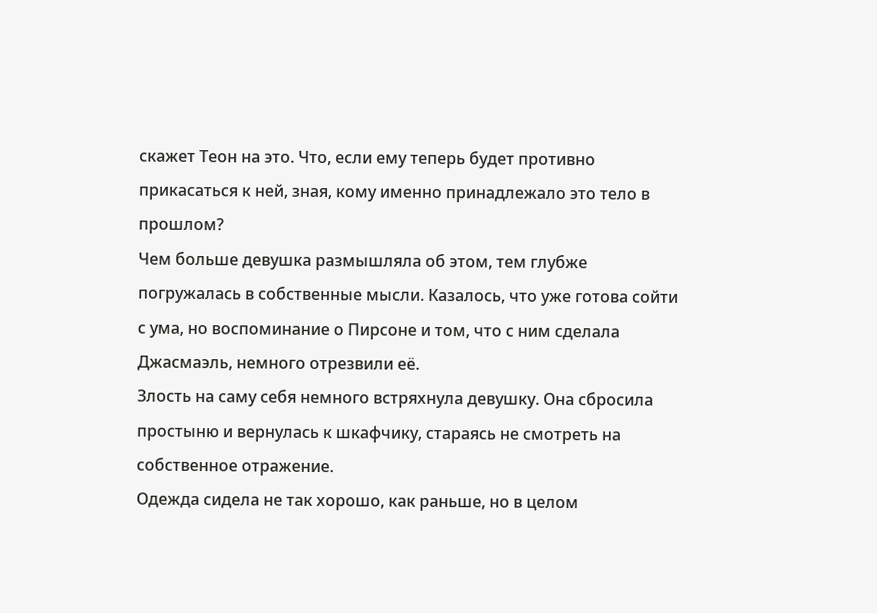скажет Теон на это. Что, если ему теперь будет противно прикасаться к ней, зная, кому именно принадлежало это тело в прошлом?
Чем больше девушка размышляла об этом, тем глубже погружалась в собственные мысли. Казалось, что уже готова сойти с ума, но воспоминание о Пирсоне и том, что с ним сделала Джасмаэль, немного отрезвили её.
Злость на саму себя немного встряхнула девушку. Она сбросила простыню и вернулась к шкафчику, стараясь не смотреть на собственное отражение.
Одежда сидела не так хорошо, как раньше, но в целом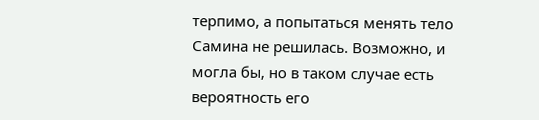терпимо, а попытаться менять тело Самина не решилась. Возможно, и могла бы, но в таком случае есть вероятность его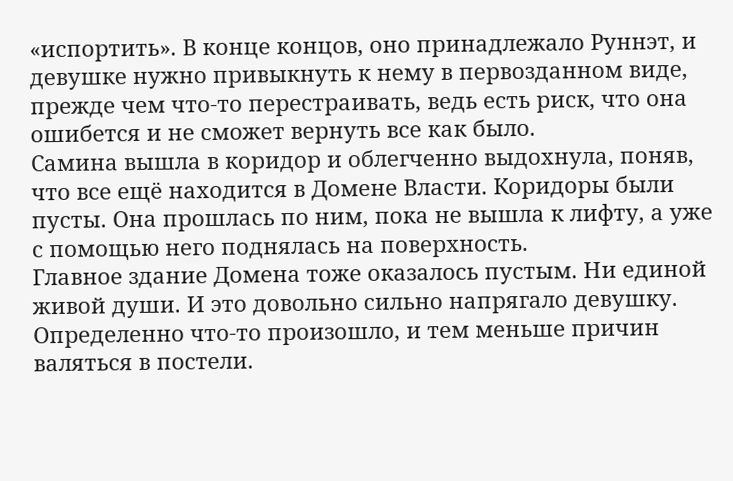«испортить». В конце концов, оно принадлежало Руннэт, и девушке нужно привыкнуть к нему в первозданном виде, прежде чем что-то перестраивать, ведь есть риск, что она ошибется и не сможет вернуть все как было.
Самина вышла в коридор и облегченно выдохнула, поняв, что все ещё находится в Домене Власти. Коридоры были пусты. Она прошлась по ним, пока не вышла к лифту, а уже с помощью него поднялась на поверхность.
Главное здание Домена тоже оказалось пустым. Ни единой живой души. И это довольно сильно напрягало девушку.
Определенно что-то произошло, и тем меньше причин валяться в постели.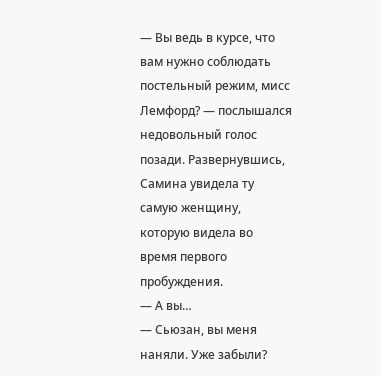— Вы ведь в курсе, что вам нужно соблюдать постельный режим, мисс Лемфорд? — послышался недовольный голос позади. Развернувшись, Самина увидела ту самую женщину, которую видела во время первого пробуждения.
— А вы…
— Сьюзан, вы меня наняли. Уже забыли?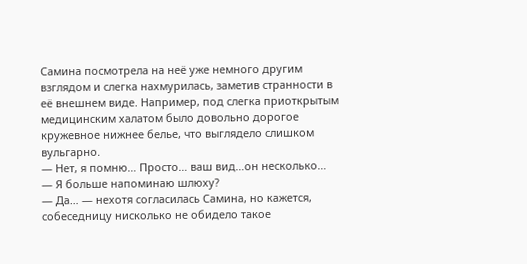Самина посмотрела на неё уже немного другим взглядом и слегка нахмурилась, заметив странности в её внешнем виде. Например, под слегка приоткрытым медицинским халатом было довольно дорогое кружевное нижнее белье, что выглядело слишком вульгарно.
— Нет, я помню… Просто… ваш вид…он несколько…
— Я больше напоминаю шлюху?
— Да… — нехотя согласилась Самина, но кажется, собеседницу нисколько не обидело такое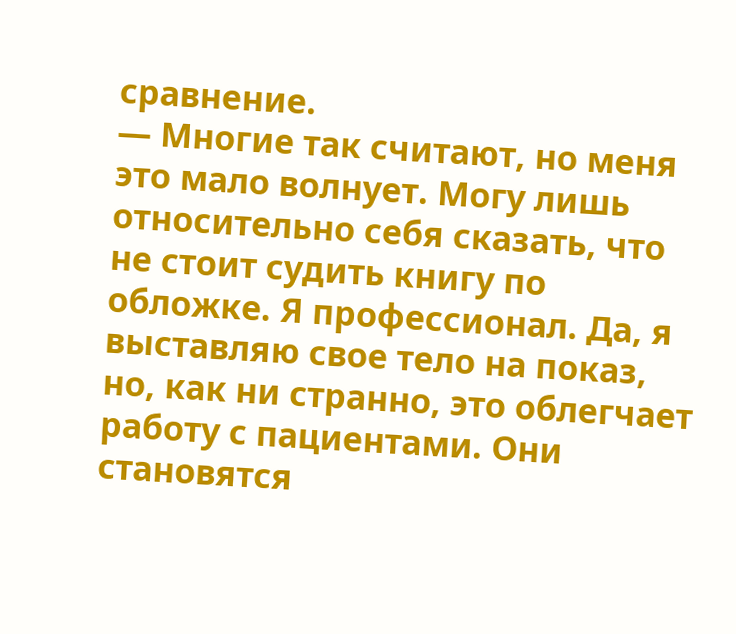сравнение.
— Многие так считают, но меня это мало волнует. Могу лишь относительно себя сказать, что не стоит судить книгу по обложке. Я профессионал. Да, я выставляю свое тело на показ, но, как ни странно, это облегчает работу с пациентами. Они становятся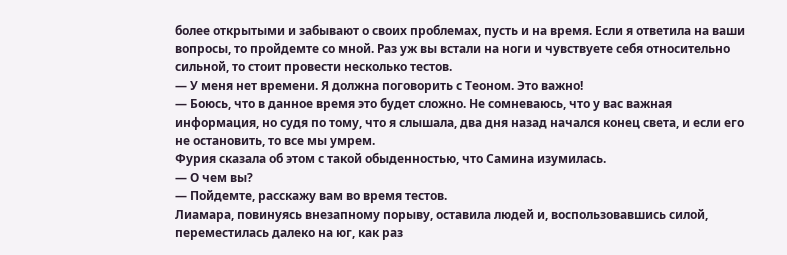более открытыми и забывают о своих проблемах, пусть и на время. Если я ответила на ваши вопросы, то пройдемте со мной. Раз уж вы встали на ноги и чувствуете себя относительно сильной, то стоит провести несколько тестов.
— У меня нет времени. Я должна поговорить с Теоном. Это важно!
— Боюсь, что в данное время это будет сложно. Не сомневаюсь, что у вас важная информация, но судя по тому, что я слышала, два дня назад начался конец света, и если его не остановить, то все мы умрем.
Фурия сказала об этом с такой обыденностью, что Самина изумилась.
— О чем вы?
— Пойдемте, расскажу вам во время тестов.
Лиамара, повинуясь внезапному порыву, оставила людей и, воспользовавшись силой, переместилась далеко на юг, как раз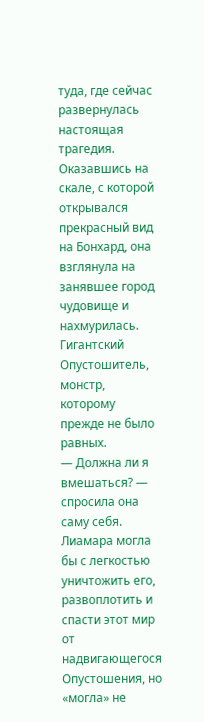туда, где сейчас развернулась настоящая трагедия. Оказавшись на скале, с которой открывался прекрасный вид на Бонхард, она взглянула на занявшее город чудовище и нахмурилась.
Гигантский Опустошитель, монстр, которому прежде не было равных.
— Должна ли я вмешаться? — спросила она саму себя.
Лиамара могла бы с легкостью уничтожить его, развоплотить и спасти этот мир от надвигающегося Опустошения, но «могла» не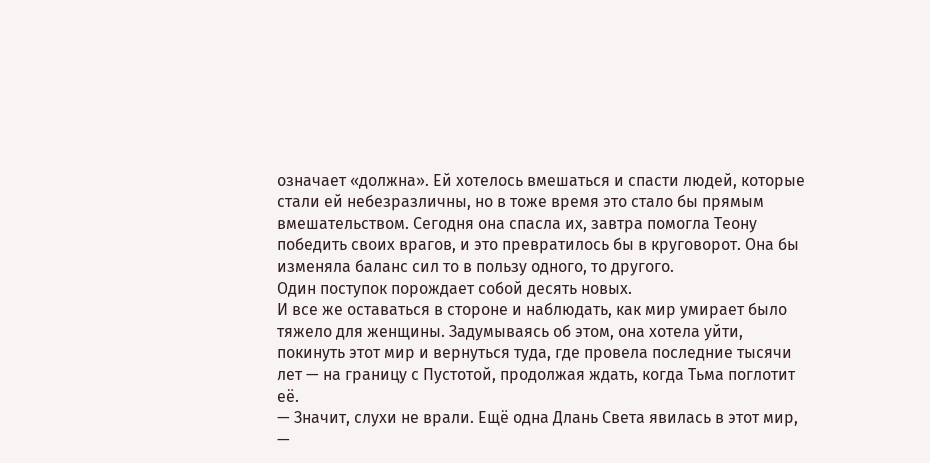означает «должна». Ей хотелось вмешаться и спасти людей, которые стали ей небезразличны, но в тоже время это стало бы прямым вмешательством. Сегодня она спасла их, завтра помогла Теону победить своих врагов, и это превратилось бы в круговорот. Она бы изменяла баланс сил то в пользу одного, то другого.
Один поступок порождает собой десять новых.
И все же оставаться в стороне и наблюдать, как мир умирает было тяжело для женщины. Задумываясь об этом, она хотела уйти, покинуть этот мир и вернуться туда, где провела последние тысячи лет — на границу с Пустотой, продолжая ждать, когда Тьма поглотит её.
— Значит, слухи не врали. Ещё одна Длань Света явилась в этот мир, —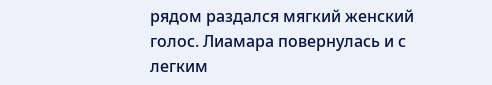рядом раздался мягкий женский голос. Лиамара повернулась и с легким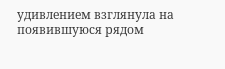удивлением взглянула на появившуюся рядом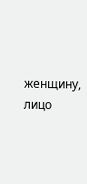женщину, лицо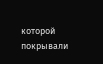которой покрывали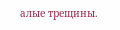алые трещины.